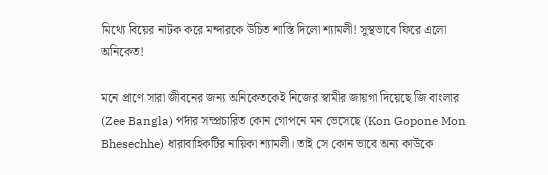মিথ্যে বিয়ের নাটক করে মন্দারকে উচিত শাস্তি দিলো শ্যামলী! সুস্থভাবে ফিরে এলো অনিকেত!

মনে প্রাণে সারা জীবনের জন্য অনিকেতকেই নিজের স্বামীর জায়গা দিয়েছে জি বাংলার (Zee Bangla) পর্দার সম্প্রচারিত কোন গোপনে মন ভেসেছে (Kon Gopone Mon Bhesechhe) ধারাবাহিকটির নায়িকা শ্যামলী। তাই সে কোন ভাবে অন্য কাউকে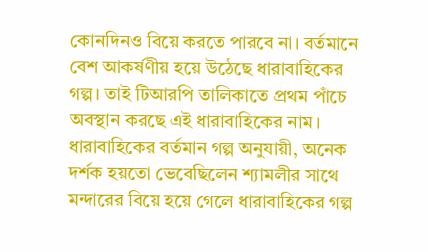কোনদিনও বিয়ে করতে পারবে না। বর্তমানে বেশ আকর্ষণীয় হয়ে উঠেছে ধারাবাহিকের গল্প। তাই টিআরপি তালিকাতে প্রথম পাঁচে অবস্থান করছে এই ধারাবাহিকের নাম।
ধারাবাহিকের বর্তমান গল্প অনুযায়ী, অনেক দর্শক হয়তো ভেবেছিলেন শ্যামলীর সাথে মন্দারের বিয়ে হয়ে গেলে ধারাবাহিকের গল্প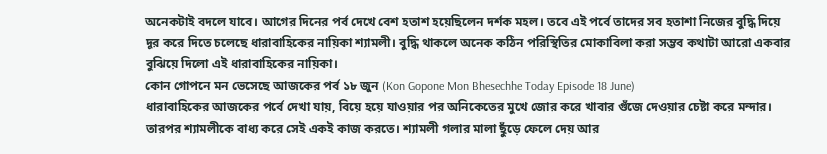অনেকটাই বদলে যাবে। আগের দিনের পর্ব দেখে বেশ হতাশ হয়েছিলেন দর্শক মহল। তবে এই পর্বে তাদের সব হতাশা নিজের বুদ্ধি দিয়ে দূর করে দিতে চলেছে ধারাবাহিকের নায়িকা শ্যামলী। বুদ্ধি থাকলে অনেক কঠিন পরিস্থিতির মোকাবিলা করা সম্ভব কথাটা আরো একবার বুঝিয়ে দিলো এই ধারাবাহিকের নায়িকা।
কোন গোপনে মন ভেসেছে আজকের পর্ব ১৮ জুন (Kon Gopone Mon Bhesechhe Today Episode 18 June)
ধারাবাহিকের আজকের পর্বে দেখা যায়, বিয়ে হয়ে যাওয়ার পর অনিকেতের মুখে জোর করে খাবার গুঁজে দেওয়ার চেষ্টা করে মন্দার। তারপর শ্যামলীকে বাধ্য করে সেই একই কাজ করতে। শ্যামলী গলার মালা ছুঁড়ে ফেলে দেয় আর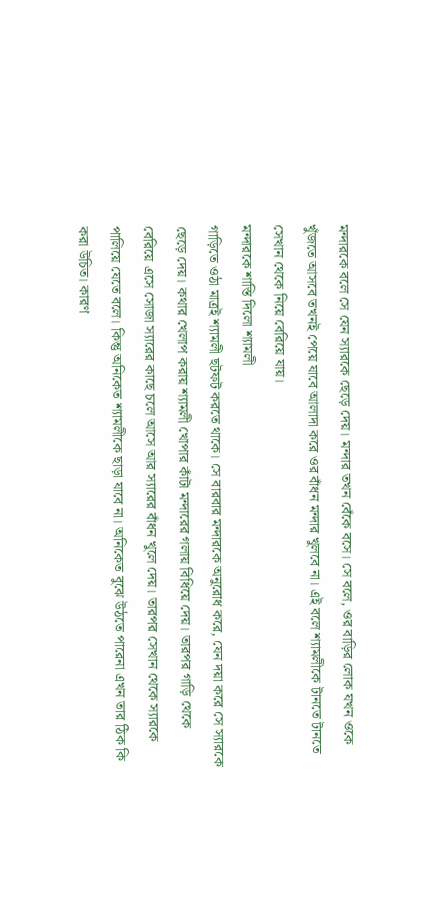মন্দারকে বলে সে যেন স্যারকে ছেড়ে দেয়। মন্দার তখন বেঁকে বসে। সে বলে, ওর বাড়ির লোক যখন ওকে খুঁজতে আসবে তখনই পেয়ে যাবে আলাদা করে ওর বাঁধন মন্দার খুলবে না। এই বলে শ্যামলীকে টানতে টানতে সেখান থেকে নিয়ে বেরিয়ে যায়।
মন্দারকে শাস্তি দিলো শ্যামলী
গাড়িতে ওঠা মাত্রই শ্যামলী ছটফট করতে থাকে। সে বারবার মন্দারকে অনুরোধ করে, যেন দয়া করে সে স্যারকে ছেড়ে দেয়। কথার খেলাপ করায় শ্যামলী খোপার কাঁটা মন্দারের গলায় বিধিয়ে দেয়। তারপর গাড়ি থেকে বেরিয়ে এসে সোজা স্যারের কাছে চলে আসে আর স্যারের বাঁধন খুলে দেয়। তারপর সেখান থেকে স্যারকে পালিয়ে যেতে বলে। কিন্তু অনিকেত শ্যামলীকে ছাড়া যাবে না। অনিকেত বুঝে উঠতে পারেনা এখন তার ঠিক কি করা উচিত। কারণ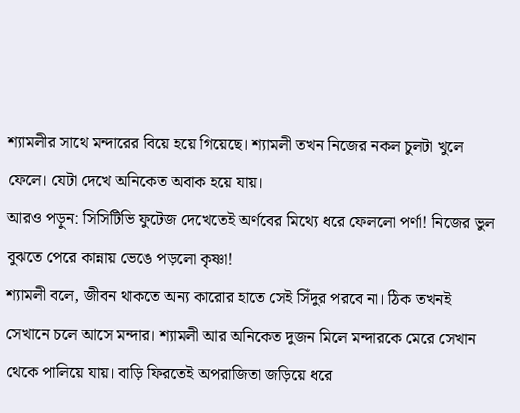শ্যামলীর সাথে মন্দারের বিয়ে হয়ে গিয়েছে। শ্যামলী তখন নিজের নকল চুলটা খুলে ফেলে। যেটা দেখে অনিকেত অবাক হয়ে যায়।
আরও পড়ুন: সিসিটিভি ফুটেজ দেখেতেই অর্ণবের মিথ্যে ধরে ফেললো পর্ণা! নিজের ভুল বুঝতে পেরে কান্নায় ভেঙে পড়লো কৃষ্ণা!
শ্যামলী বলে, জীবন থাকতে অন্য কারোর হাতে সেই সিঁদুর পরবে না। ঠিক তখনই সেখানে চলে আসে মন্দার। শ্যামলী আর অনিকেত দুজন মিলে মন্দারকে মেরে সেখান থেকে পালিয়ে যায়। বাড়ি ফিরতেই অপরাজিতা জড়িয়ে ধরে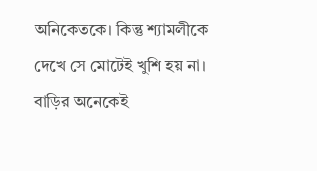অনিকেতকে। কিন্তু শ্যামলীকে দেখে সে মোটেই খুশি হয় না। বাড়ির অনেকেই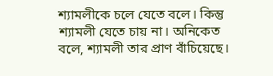শ্যামলীকে চলে যেতে বলে। কিন্তু শ্যামলী যেতে চায় না। অনিকেত বলে, শ্যামলী তার প্রাণ বাঁচিয়েছে।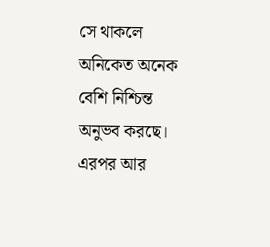সে থাকলে অনিকেত অনেক বেশি নিশ্চিন্ত অনুভব করছে। এরপর আর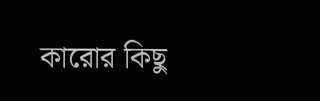কারোর কিছু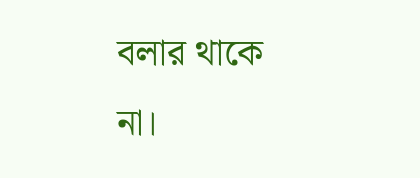বলার থাকে না।